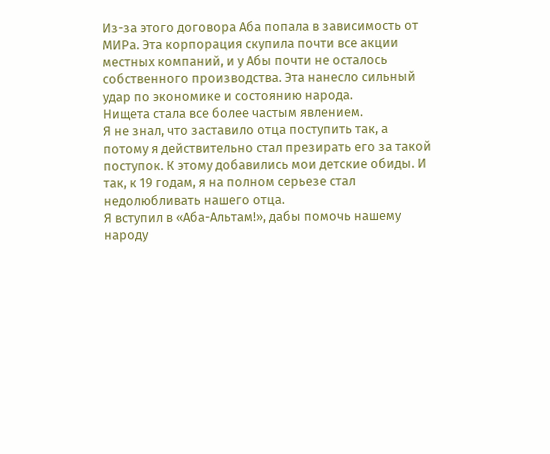Из-за этого договора Аба попала в зависимость от МИРа. Эта корпорация скупила почти все акции местных компаний, и у Абы почти не осталось собственного производства. Эта нанесло сильный удар по экономике и состоянию народа.
Нищета стала все более частым явлением.
Я не знал, что заставило отца поступить так, а потому я действительно стал презирать его за такой поступок. К этому добавились мои детские обиды. И так, к 19 годам, я на полном серьезе стал недолюбливать нашего отца.
Я вступил в «Аба-Альтам!», дабы помочь нашему народу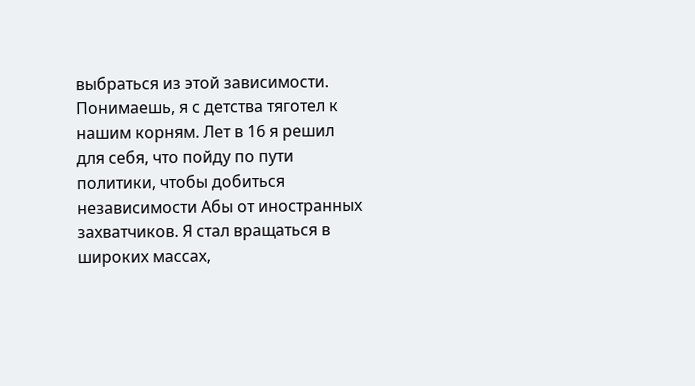выбраться из этой зависимости. Понимаешь, я с детства тяготел к нашим корням. Лет в 16 я решил для себя, что пойду по пути политики, чтобы добиться независимости Абы от иностранных захватчиков. Я стал вращаться в широких массах,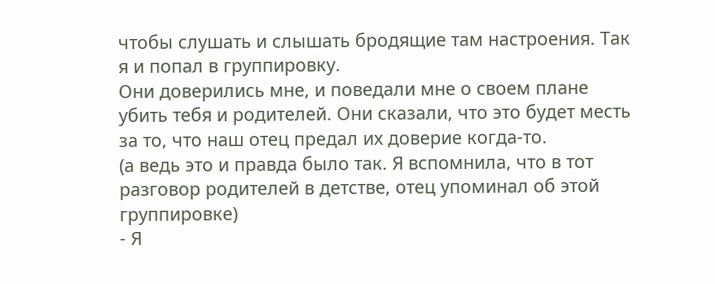чтобы слушать и слышать бродящие там настроения. Так я и попал в группировку.
Они доверились мне, и поведали мне о своем плане убить тебя и родителей. Они сказали, что это будет месть за то, что наш отец предал их доверие когда-то.
(а ведь это и правда было так. Я вспомнила, что в тот разговор родителей в детстве, отец упоминал об этой группировке)
- Я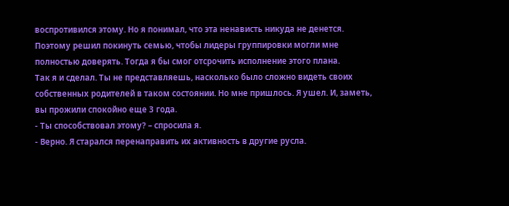воспротивился этому. Но я понимал, что эта ненависть никуда не денется. Поэтому решил покинуть семью, чтобы лидеры группировки могли мне полностью доверять. Тогда я бы смог отсрочить исполнение этого плана.
Так я и сделал. Ты не представляешь, насколько было сложно видеть своих собственных родителей в таком состоянии. Но мне пришлось. Я ушел. И, заметь, вы прожили спокойно еще 3 года.
- Ты способствовал этому? – спросила я.
- Верно. Я старался перенаправить их активность в другие русла.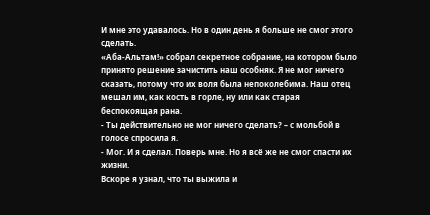И мне это удавалось. Но в один день я больше не смог этого сделать.
«Аба-Альтам!» собрал секретное собрание, на котором было принято решение зачистить наш особняк. Я не мог ничего сказать, потому что их воля была непоколебима. Наш отец мешал им, как кость в горле, ну или как старая беспокоящая рана.
- Ты действительно не мог ничего сделать? – с мольбой в голосе спросила я.
- Мог. И я сделал. Поверь мне. Но я всё же не смог спасти их жизни.
Вскоре я узнал, что ты выжила и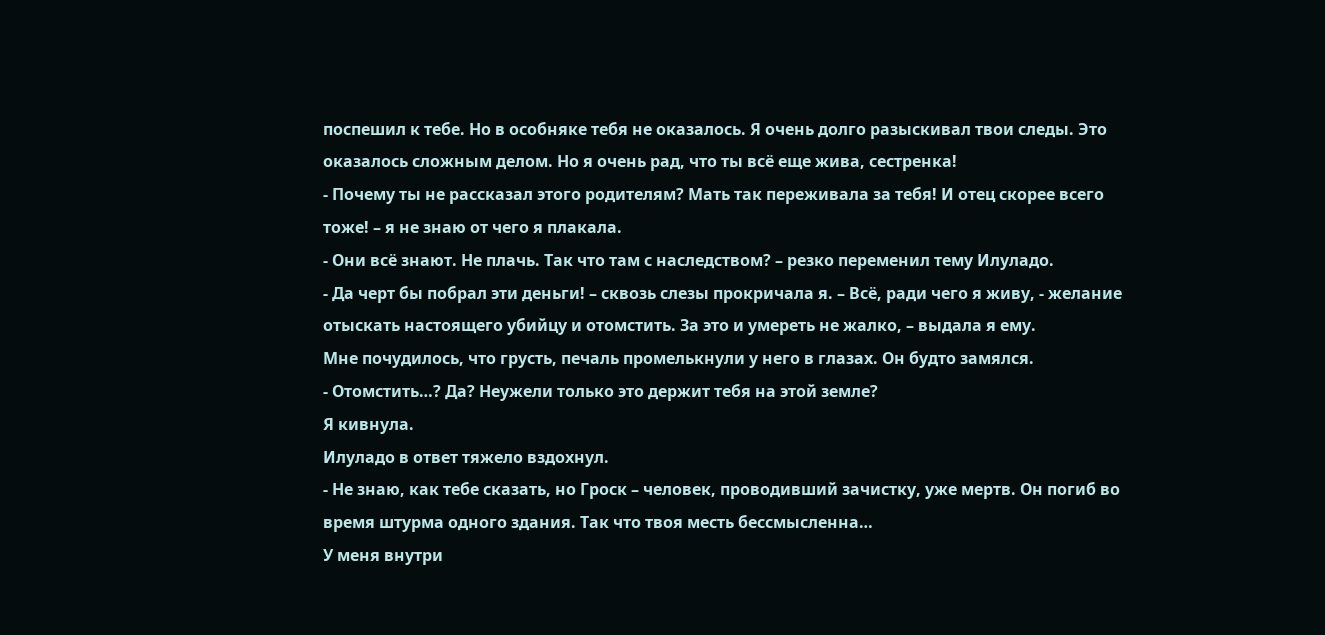поспешил к тебе. Но в особняке тебя не оказалось. Я очень долго разыскивал твои следы. Это оказалось сложным делом. Но я очень рад, что ты всё еще жива, сестренка!
- Почему ты не рассказал этого родителям? Мать так переживала за тебя! И отец скорее всего тоже! – я не знаю от чего я плакала.
- Они всё знают. Не плачь. Так что там с наследством? – резко переменил тему Илуладо.
- Да черт бы побрал эти деньги! – сквозь слезы прокричала я. – Всё, ради чего я живу, - желание отыскать настоящего убийцу и отомстить. За это и умереть не жалко, – выдала я ему.
Мне почудилось, что грусть, печаль промелькнули у него в глазах. Он будто замялся.
- Отомстить…? Да? Неужели только это держит тебя на этой земле?
Я кивнула.
Илуладо в ответ тяжело вздохнул.
- Не знаю, как тебе сказать, но Гроск – человек, проводивший зачистку, уже мертв. Он погиб во время штурма одного здания. Так что твоя месть бессмысленна…
У меня внутри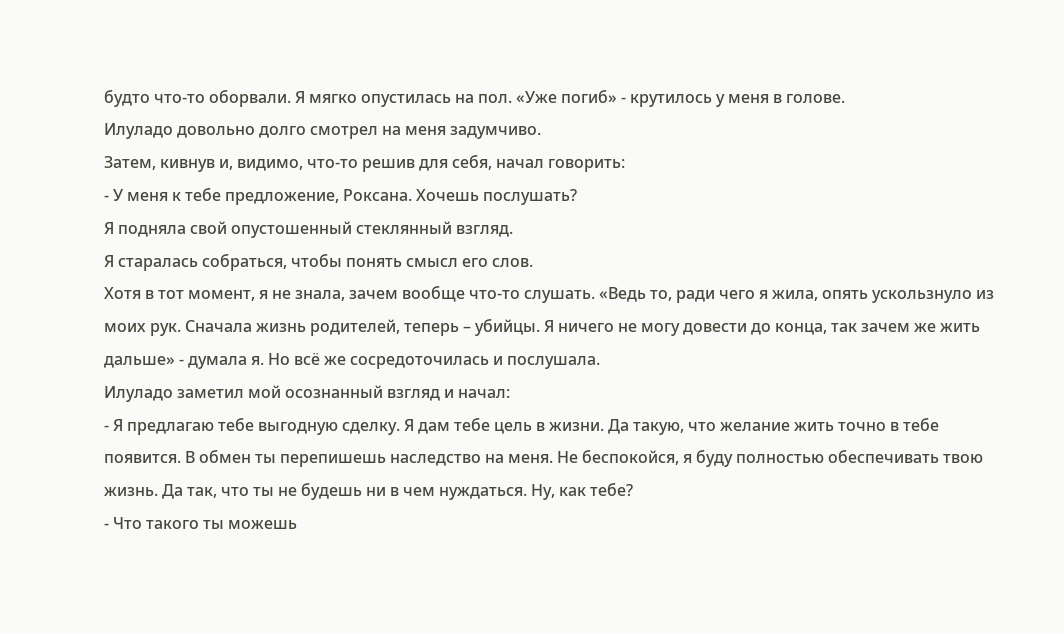будто что-то оборвали. Я мягко опустилась на пол. «Уже погиб» - крутилось у меня в голове.
Илуладо довольно долго смотрел на меня задумчиво.
Затем, кивнув и, видимо, что-то решив для себя, начал говорить:
- У меня к тебе предложение, Роксана. Хочешь послушать?
Я подняла свой опустошенный стеклянный взгляд.
Я старалась собраться, чтобы понять смысл его слов.
Хотя в тот момент, я не знала, зачем вообще что-то слушать. «Ведь то, ради чего я жила, опять ускользнуло из моих рук. Сначала жизнь родителей, теперь – убийцы. Я ничего не могу довести до конца, так зачем же жить дальше» - думала я. Но всё же сосредоточилась и послушала.
Илуладо заметил мой осознанный взгляд и начал:
- Я предлагаю тебе выгодную сделку. Я дам тебе цель в жизни. Да такую, что желание жить точно в тебе появится. В обмен ты перепишешь наследство на меня. Не беспокойся, я буду полностью обеспечивать твою жизнь. Да так, что ты не будешь ни в чем нуждаться. Ну, как тебе?
- Что такого ты можешь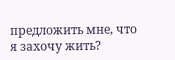предложить мне, что я захочу жить?